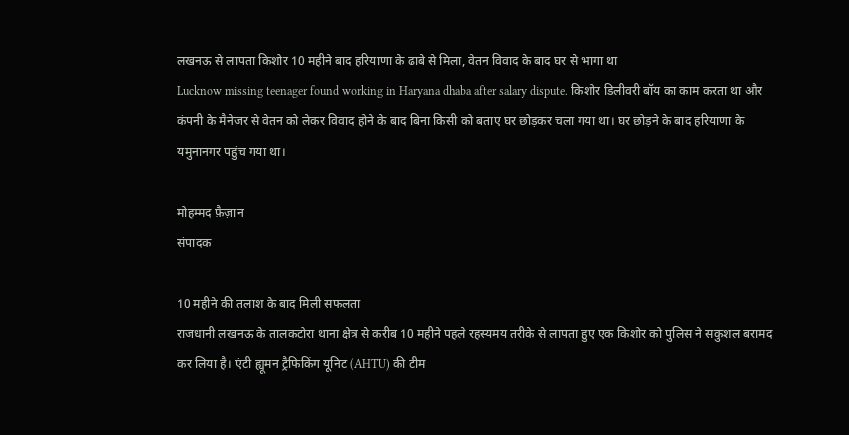लखनऊ से लापता किशोर 10 महीने बाद हरियाणा के ढाबे से मिला, वेतन विवाद के बाद घर से भागा था
Lucknow missing teenager found working in Haryana dhaba after salary dispute. किशोर डिलीवरी बॉय का काम करता था और कंपनी के मैनेजर से वेतन को लेकर विवाद होने के बाद बिना किसी को बताए घर छोड़कर चला गया था। घर छोड़ने के बाद हरियाणा के यमुनानगर पहुंच गया था।

मोहम्मद फ़ैज़ान
संपादक

10 महीने की तलाश के बाद मिली सफलता
राजधानी लखनऊ के तालकटोरा थाना क्षेत्र से करीब 10 महीने पहले रहस्यमय तरीके से लापता हुए एक किशोर को पुलिस ने सकुशल बरामद कर लिया है। एंटी ह्यूमन ट्रैफिकिंग यूनिट (AHTU) की टीम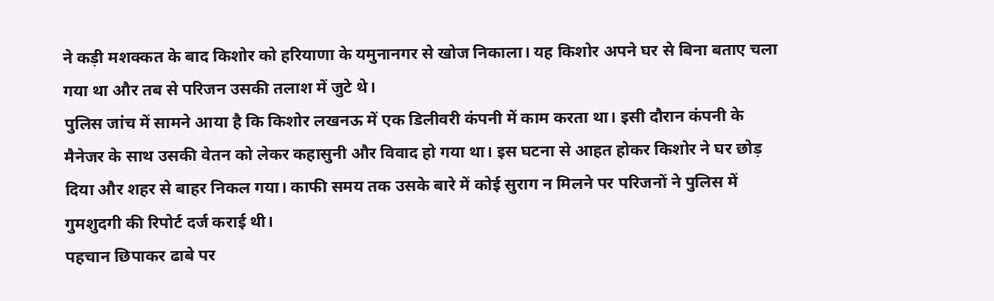ने कड़ी मशक्कत के बाद किशोर को हरियाणा के यमुनानगर से खोज निकाला। यह किशोर अपने घर से बिना बताए चला गया था और तब से परिजन उसकी तलाश में जुटे थे।
पुलिस जांच में सामने आया है कि किशोर लखनऊ में एक डिलीवरी कंपनी में काम करता था। इसी दौरान कंपनी के मैनेजर के साथ उसकी वेतन को लेकर कहासुनी और विवाद हो गया था। इस घटना से आहत होकर किशोर ने घर छोड़ दिया और शहर से बाहर निकल गया। काफी समय तक उसके बारे में कोई सुराग न मिलने पर परिजनों ने पुलिस में गुमशुदगी की रिपोर्ट दर्ज कराई थी।
पहचान छिपाकर ढाबे पर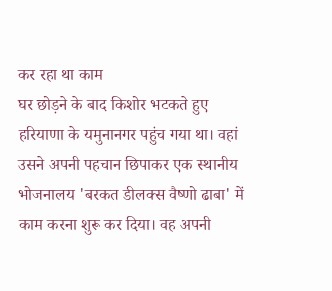कर रहा था काम
घर छोड़ने के बाद किशोर भटकते हुए हरियाणा के यमुनानगर पहुंच गया था। वहां उसने अपनी पहचान छिपाकर एक स्थानीय भोजनालय 'बरकत डीलक्स वैष्णो ढाबा' में काम करना शुरू कर दिया। वह अपनी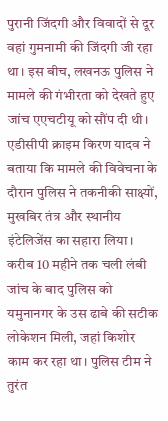पुरानी जिंदगी और विवादों से दूर वहां गुमनामी की जिंदगी जी रहा था। इस बीच, लखनऊ पुलिस ने मामले की गंभीरता को देखते हुए जांच एएचटीयू को सौंप दी थी।
एडीसीपी क्राइम किरण यादव ने बताया कि मामले की विवेचना के दौरान पुलिस ने तकनीकी साक्ष्यों, मुखबिर तंत्र और स्थानीय इंटेलिजेंस का सहारा लिया। करीब 10 महीने तक चली लंबी जांच के बाद पुलिस को यमुनानगर के उस ढाबे की सटीक लोकेशन मिली, जहां किशोर काम कर रहा था। पुलिस टीम ने तुरंत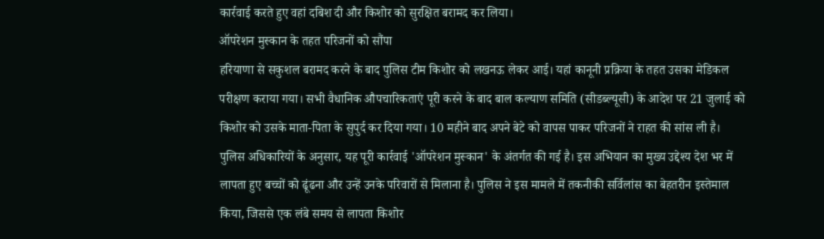कार्रवाई करते हुए वहां दबिश दी और किशोर को सुरक्षित बरामद कर लिया।
ऑपरेशन मुस्कान के तहत परिजनों को सौंपा
हरियाणा से सकुशल बरामद करने के बाद पुलिस टीम किशोर को लखनऊ लेकर आई। यहां कानूनी प्रक्रिया के तहत उसका मेडिकल परीक्षण कराया गया। सभी वैधानिक औपचारिकताएं पूरी करने के बाद बाल कल्याण समिति (सीडब्ल्यूसी) के आदेश पर 21 जुलाई को किशोर को उसके माता-पिता के सुपुर्द कर दिया गया। 10 महीने बाद अपने बेटे को वापस पाकर परिजनों ने राहत की सांस ली है।
पुलिस अधिकारियों के अनुसार, यह पूरी कार्रवाई 'ऑपरेशन मुस्कान' के अंतर्गत की गई है। इस अभियान का मुख्य उद्देश्य देश भर में लापता हुए बच्चों को ढूंढना और उन्हें उनके परिवारों से मिलाना है। पुलिस ने इस मामले में तकनीकी सर्विलांस का बेहतरीन इस्तेमाल किया, जिससे एक लंबे समय से लापता किशोर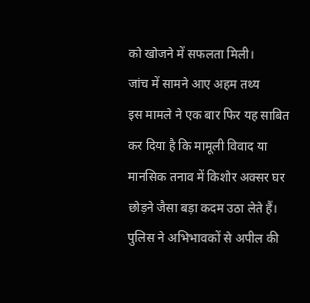को खोजने में सफलता मिली।
जांच में सामने आए अहम तथ्य
इस मामले ने एक बार फिर यह साबित कर दिया है कि मामूली विवाद या मानसिक तनाव में किशोर अक्सर घर छोड़ने जैसा बड़ा कदम उठा लेते हैं। पुलिस ने अभिभावकों से अपील की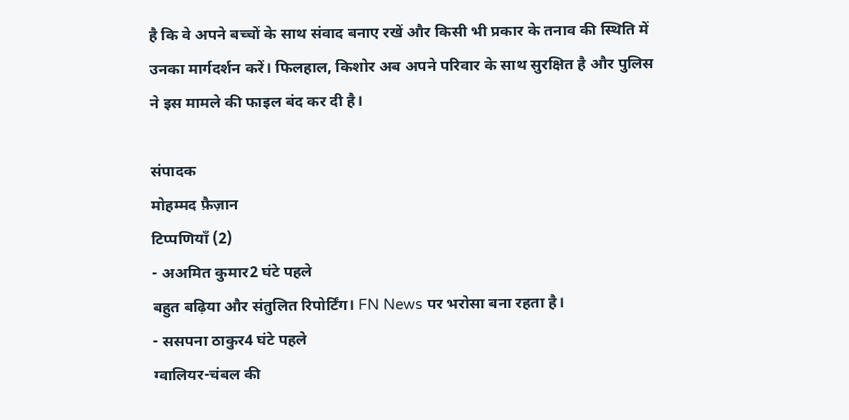है कि वे अपने बच्चों के साथ संवाद बनाए रखें और किसी भी प्रकार के तनाव की स्थिति में उनका मार्गदर्शन करें। फिलहाल, किशोर अब अपने परिवार के साथ सुरक्षित है और पुलिस ने इस मामले की फाइल बंद कर दी है।

संपादक
मोहम्मद फ़ैज़ान
टिप्पणियाँ (2)
- अअमित कुमार2 घंटे पहले
बहुत बढ़िया और संतुलित रिपोर्टिंग। FN News पर भरोसा बना रहता है।
- ससपना ठाकुर4 घंटे पहले
ग्वालियर-चंबल की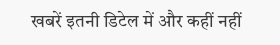खबरें इतनी डिटेल में और कहीं नहीं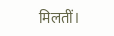मिलतीं।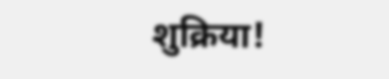शुक्रिया!